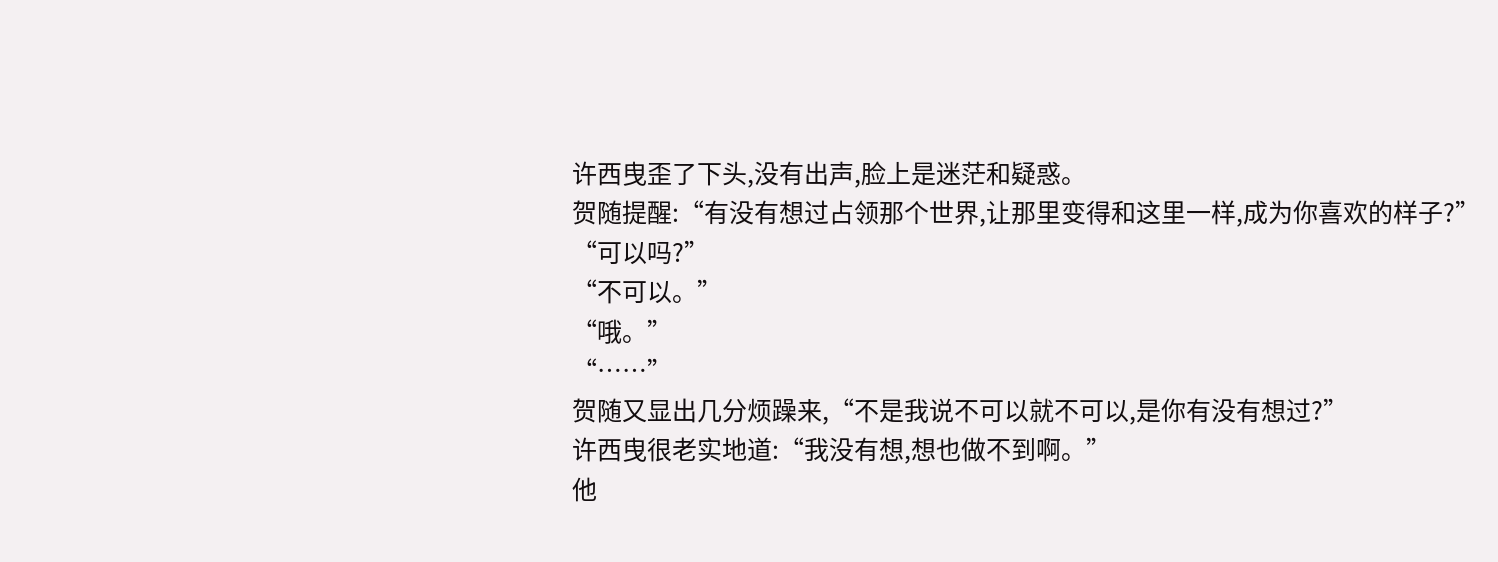许西曳歪了下头,没有出声,脸上是迷茫和疑惑。
贺随提醒:“有没有想过占领那个世界,让那里变得和这里一样,成为你喜欢的样子?”
“可以吗?”
“不可以。”
“哦。”
“……”
贺随又显出几分烦躁来,“不是我说不可以就不可以,是你有没有想过?”
许西曳很老实地道:“我没有想,想也做不到啊。”
他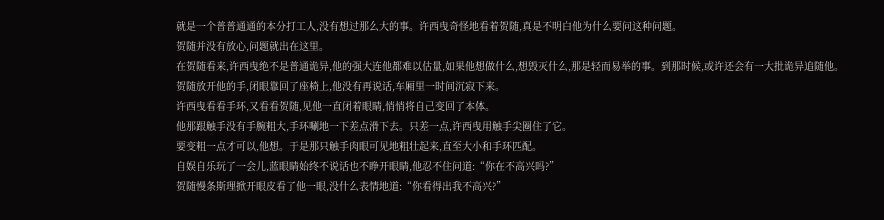就是一个普普通通的本分打工人,没有想过那么大的事。许西曳奇怪地看着贺随,真是不明白他为什么要问这种问题。
贺随并没有放心,问题就出在这里。
在贺随看来,许西曳绝不是普通诡异,他的强大连他都难以估量,如果他想做什么,想毁灭什么,那是轻而易举的事。到那时候,或许还会有一大批诡异追随他。
贺随放开他的手,闭眼靠回了座椅上,他没有再说话,车厢里一时间沉寂下来。
许西曳看看手环,又看看贺随,见他一直闭着眼睛,悄悄将自己变回了本体。
他那跟触手没有手腕粗大,手环唰地一下差点滑下去。只差一点,许西曳用触手尖圈住了它。
要变粗一点才可以,他想。于是那只触手肉眼可见地粗壮起来,直至大小和手环匹配。
自娱自乐玩了一会儿,蓝眼睛始终不说话也不睁开眼睛,他忍不住问道:“你在不高兴吗?”
贺随慢条斯理掀开眼皮看了他一眼,没什么表情地道:“你看得出我不高兴?”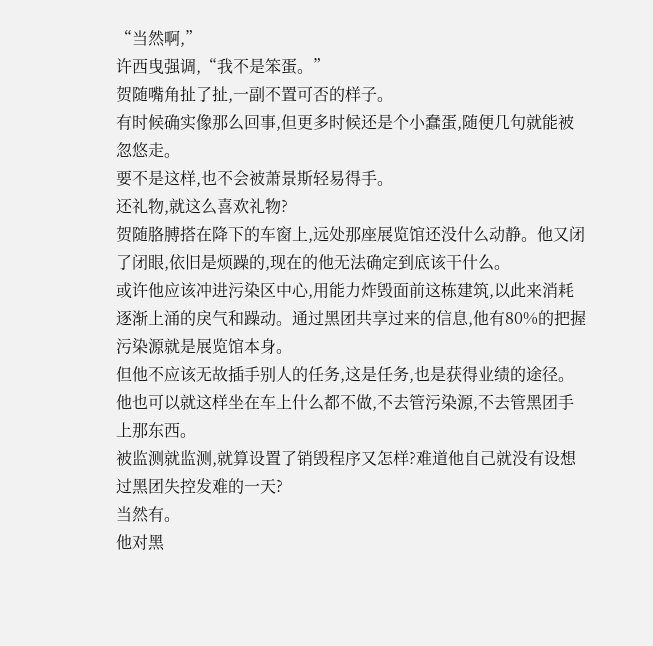“当然啊,”
许西曳强调,“我不是笨蛋。”
贺随嘴角扯了扯,一副不置可否的样子。
有时候确实像那么回事,但更多时候还是个小蠢蛋,随便几句就能被忽悠走。
要不是这样,也不会被萧景斯轻易得手。
还礼物,就这么喜欢礼物?
贺随胳膊搭在降下的车窗上,远处那座展览馆还没什么动静。他又闭了闭眼,依旧是烦躁的,现在的他无法确定到底该干什么。
或许他应该冲进污染区中心,用能力炸毁面前这栋建筑,以此来消耗逐渐上涌的戾气和躁动。通过黑团共享过来的信息,他有80%的把握污染源就是展览馆本身。
但他不应该无故插手别人的任务,这是任务,也是获得业绩的途径。
他也可以就这样坐在车上什么都不做,不去管污染源,不去管黑团手上那东西。
被监测就监测,就算设置了销毁程序又怎样?难道他自己就没有设想过黑团失控发难的一天?
当然有。
他对黑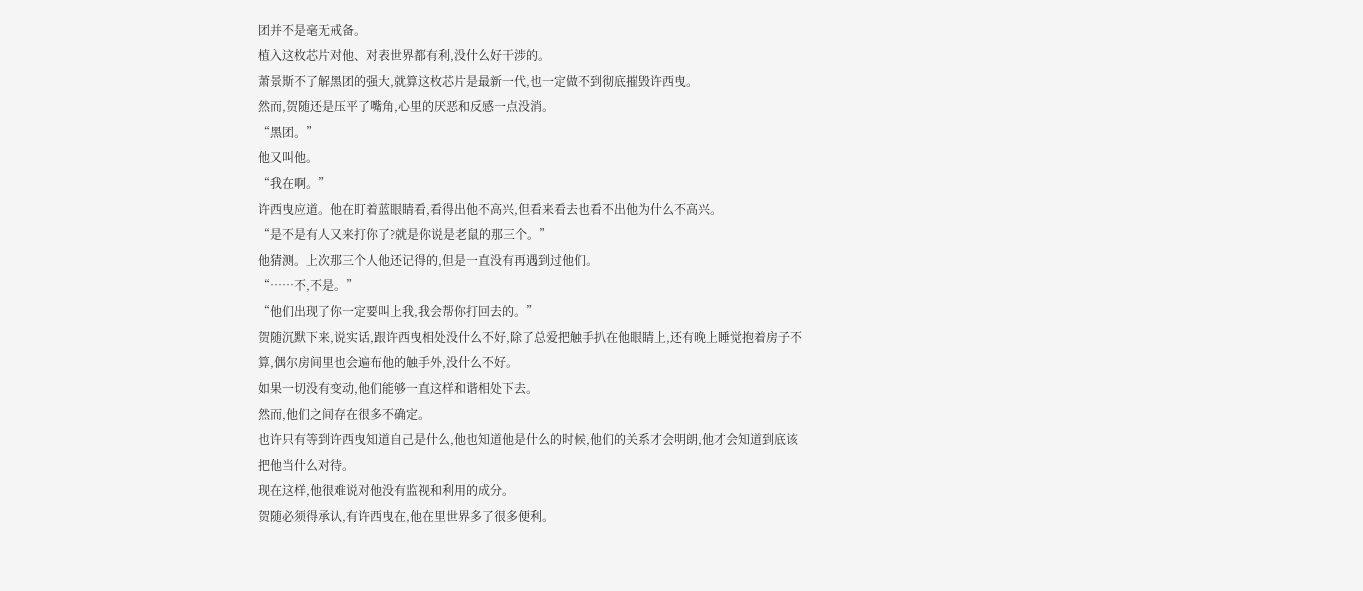团并不是毫无戒备。
植入这枚芯片对他、对表世界都有利,没什么好干涉的。
萧景斯不了解黑团的强大,就算这枚芯片是最新一代,也一定做不到彻底摧毁许西曳。
然而,贺随还是压平了嘴角,心里的厌恶和反感一点没消。
“黑团。”
他又叫他。
“我在啊。”
许西曳应道。他在盯着蓝眼睛看,看得出他不高兴,但看来看去也看不出他为什么不高兴。
“是不是有人又来打你了?就是你说是老鼠的那三个。”
他猜测。上次那三个人他还记得的,但是一直没有再遇到过他们。
“……不,不是。”
“他们出现了你一定要叫上我,我会帮你打回去的。”
贺随沉默下来,说实话,跟许西曳相处没什么不好,除了总爱把触手扒在他眼睛上,还有晚上睡觉抱着房子不算,偶尔房间里也会遍布他的触手外,没什么不好。
如果一切没有变动,他们能够一直这样和谐相处下去。
然而,他们之间存在很多不确定。
也许只有等到许西曳知道自己是什么,他也知道他是什么的时候,他们的关系才会明朗,他才会知道到底该把他当什么对待。
现在这样,他很难说对他没有监视和利用的成分。
贺随必须得承认,有许西曳在,他在里世界多了很多便利。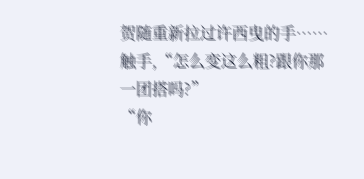贺随重新拉过许西曳的手……触手,“怎么变这么粗?跟你那一团搭吗?”
“你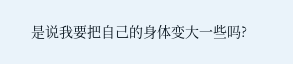是说我要把自己的身体变大一些吗?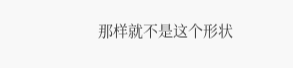那样就不是这个形状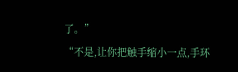了。”
“不是,让你把触手缩小一点,手环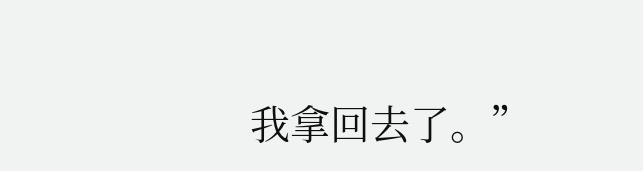我拿回去了。”